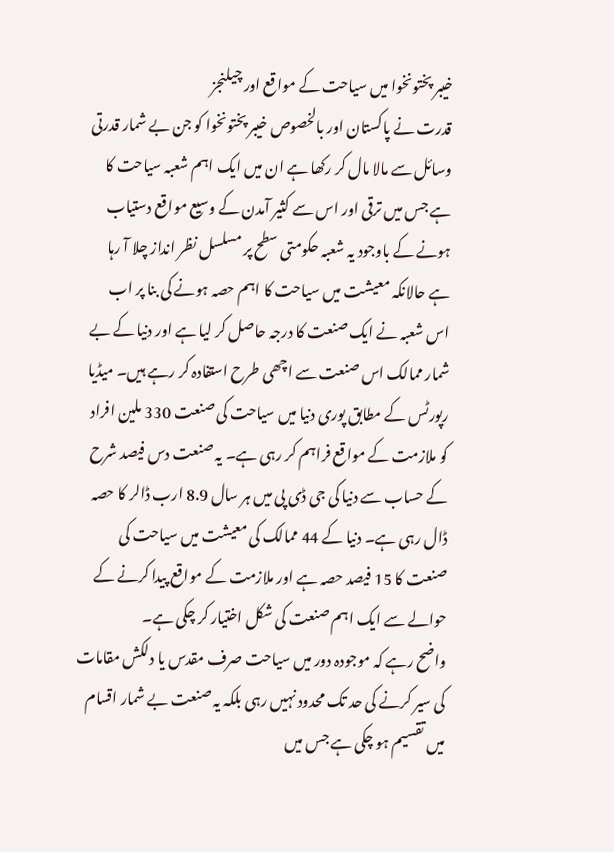خیبر پختونخوا میں سیاحت کے مواقع اور چیلنجز
قدرت نے پاکستان اور بالخصوص خیبر پختونخوا کو جن بے شمار قدرتی وسائل سے مالا مال کر رکھا ہے ان میں ایک اہم شعبہ سیاحت کا ہے جس میں ترقی اور اس سے کثیر آمدن کے وسیع مواقع دستیاب ہونے کے باوجود یہ شعبہ حکومتی سطح پر مسلسل نظر انداز چلا آ رہا ہے حالانکہ معیشت میں سیاحت کا اہم حصہ ہونے کی بنا پر اب اس شعبہ نے ایک صنعت کا درجہ حاصل کر لیا ہے اور دنیا کے بے شمار ممالک اس صنعت سے اچھی طرح استفادہ کر رہے ہیں۔ میڈیا رپورٹس کے مطابق پوری دنیا میں سیاحت کی صنعت 330 ملین افراد کو ملازمت کے مواقع فراہم کر رہی ہے۔ یہ صنعت دس فیصد شرح کے حساب سے دنیا کی جی ڈی پی میں ہر سال 8.9 ارب ڈالر کا حصہ ڈال رہی ہے۔ دنیا کے 44 ممالک کی معیشت میں سیاحت کی صنعت کا 15 فیصد حصہ ہے اور ملازمت کے مواقع پیدا کرنے کے حوالے سے ایک اہم صنعت کی شکل اختیار کر چکی ہے۔
واضح رہے کہ موجودہ دور میں سیاحت صرف مقدس یا دلکش مقامات کی سیر کرنے کی حد تک محدود نہیں رہی بلکہ یہ صنعت بے شمار اقسام میں تقسیم ہو چکی ہے جس میں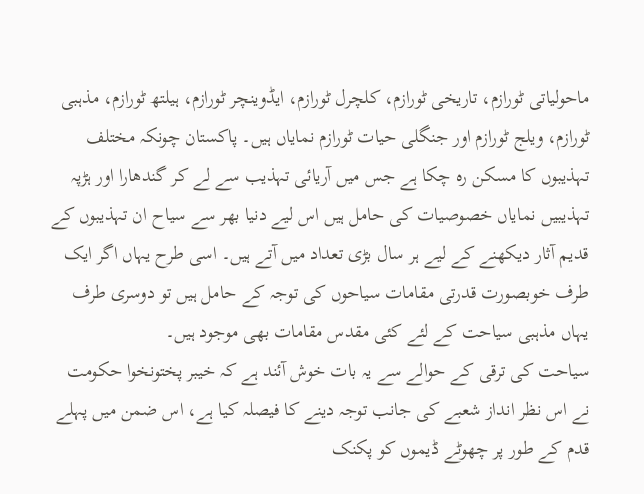ماحولیاتی ٹورازم، تاریخی ٹورازم، کلچرل ٹورازم، ایڈوینچر ٹورازم، ہیلتھ ٹورازم، مذہبی ٹورازم، ویلج ٹورازم اور جنگلی حیات ٹورازم نمایاں ہیں۔ پاکستان چونکہ مختلف تہذیبوں کا مسکن رہ چکا ہے جس میں آریائی تہذیب سے لے کر گندھارا اور ہڑپہ تہذیبیں نمایاں خصوصیات کی حامل ہیں اس لیے دنیا بھر سے سیاح ان تہذیبوں کے قدیم آثار دیکھنے کے لیے ہر سال بڑی تعداد میں آتے ہیں۔ اسی طرح یہاں اگر ایک طرف خوبصورت قدرتی مقامات سیاحوں کی توجہ کے حامل ہیں تو دوسری طرف یہاں مذہبی سیاحت کے لئے کئی مقدس مقامات بھی موجود ہیں۔
سیاحت کی ترقی کے حوالے سے یہ بات خوش آئند ہے کہ خیبر پختونخوا حکومت نے اس نظر انداز شعبے کی جانب توجہ دینے کا فیصلہ کیا ہے، اس ضمن میں پہلے قدم کے طور پر چھوٹے ڈیموں کو پکنک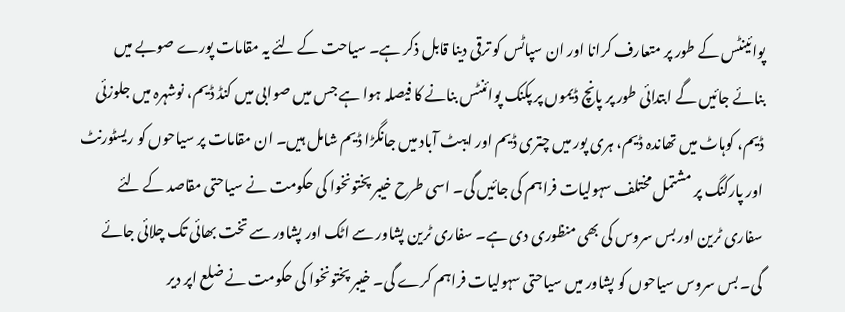پوائینٹس کے طور پر متعارف کرانا اور ان سپاٹس کو ترقی دینا قابل ذکر ہے۔ سیاحت کے لئے یہ مقامات پورے صوبے میں بنائے جائیں گے ابتدائی طور پر پانچ ڈیموں پر پکنک پوائنٹس بنانے کا فیصلہ ہوا ہے جس میں صوابی میں کنڈ ڈیم، نوشہرہ میں جلوزئی ڈیم، کوہاٹ میں تھاندہ ڈیم، ہری پور میں چتری ڈیم اور ایبٹ آباد میں جانگڑا ڈیم شامل ہیں۔ ان مقامات پر سیاحوں کو ریسٹورنٹ اور پارکنگ پر مشتمل مختلف سہولیات فراہم کی جائیں گی۔ اسی طرح خیبر پختونخوا کی حکومت نے سیاحتی مقاصد کے لئے سفاری ٹرین اور بس سروس کی بھی منظوری دی ہے۔ سفاری ٹرین پشاور سے اٹک اور پشاور سے تخت بھائی تک چلائی جائے گی۔ بس سروس سیاحوں کو پشاور میں سیاحتی سہولیات فراہم کرے گی۔ خیبر پختونخوا کی حکومت نے ضلع اپر دیر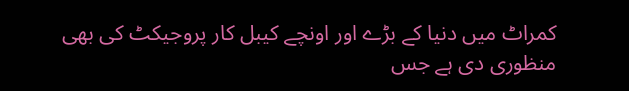کمراٹ میں دنیا کے بڑے اور اونچے کیبل کار پروجیکٹ کی بھی منظوری دی ہے جس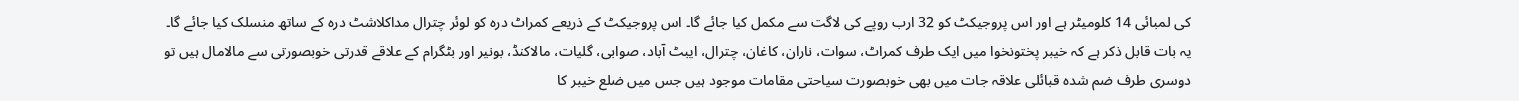کی لمبائی 14 کلومیٹر ہے اور اس پروجیکٹ کو 32 ارب روپے کی لاگت سے مکمل کیا جائے گا۔ اس پروجیکٹ کے ذریعے کمراٹ درہ کو لوئر چترال مداکلاشٹ درہ کے ساتھ منسلک کیا جائے گا۔
یہ بات قابل ذکر ہے کہ خیبر پختونخوا میں ایک طرف کمراٹ، سوات، ناران، کاغان، چترال، ایبٹ آباد، صوابی، گلیات، مالاکنڈ، بونیر اور بٹگرام کے علاقے قدرتی خوبصورتی سے مالامال ہیں تو دوسری طرف ضم شدہ قبائلی علاقہ جات میں بھی خوبصورت سیاحتی مقامات موجود ہیں جس میں ضلع خیبر کا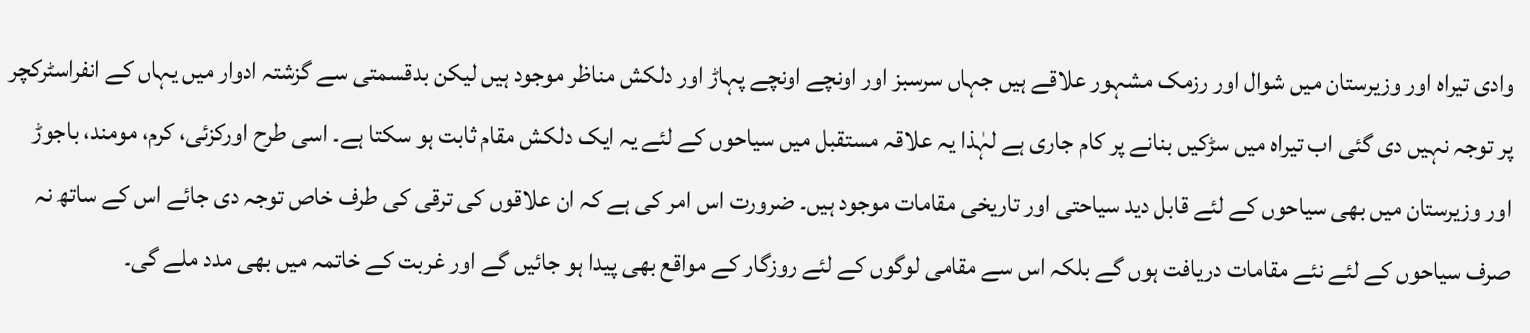وادی تیراہ اور وزیرستان میں شوال اور رزمک مشہور علاقے ہیں جہاں سرسبز اور اونچے اونچے پہاڑ اور دلکش مناظر موجود ہیں لیکن بدقسمتی سے گزشتہ ادوار میں یہاں کے انفراسٹرکچر پر توجہ نہیں دی گئی اب تیراہ میں سڑکیں بنانے پر کام جاری ہے لہٰذا یہ علاقہ مستقبل میں سیاحوں کے لئے یہ ایک دلکش مقام ثابت ہو سکتا ہے۔ اسی طرح اورکزئی، کرم، مومند، باجوڑ اور وزیرستان میں بھی سیاحوں کے لئے قابل دید سیاحتی اور تاریخی مقامات موجود ہیں۔ ضرورت اس امر کی ہے کہ ان علاقوں کی ترقی کی طرف خاص توجہ دی جائے اس کے ساتھ نہ صرف سیاحوں کے لئے نئے مقامات دریافت ہوں گے بلکہ اس سے مقامی لوگوں کے لئے روزگار کے مواقع بھی پیدا ہو جائیں گے اور غربت کے خاتمہ میں بھی مدد ملے گی۔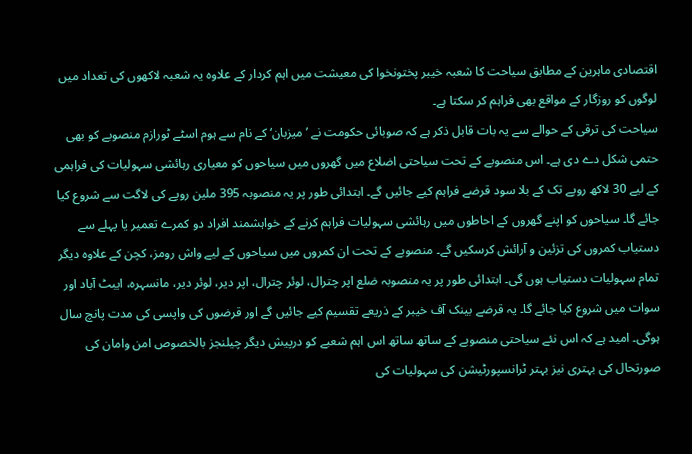اقتصادی ماہرین کے مطابق سیاحت کا شعبہ خیبر پختونخوا کی معیشت میں اہم کردار کے علاوہ یہ شعبہ لاکھوں کی تعداد میں لوگوں کو روزگار کے مواقع بھی فراہم کر سکتا ہے۔
سیاحت کی ترقی کے حوالے سے یہ بات قابل ذکر ہے کہ صوبائی حکومت نے ’میزبان‘ کے نام سے ہوم اسٹے ٹورازم منصوبے کو بھی حتمی شکل دے دی ہے۔ اس منصوبے کے تحت سیاحتی اضلاع میں گھروں میں سیاحوں کو معیاری رہائشی سہولیات کی فراہمی کے لیے 30 لاکھ روپے تک کے بلا سود قرضے فراہم کیے جائیں گے۔ ابتدائی طور پر یہ منصوبہ 395 ملین روپے کی لاگت سے شروع کیا جائے گا۔ سیاحوں کو اپنے گھروں کے احاطوں میں رہائشی سہولیات فراہم کرنے کے خواہشمند افراد دو کمرے تعمیر یا پہلے سے دستیاب کمروں کی تزئین و آرائش کرسکیں گے۔ منصوبے کے تحت ان کمروں میں سیاحوں کے لیے واش رومز، کچن کے علاوہ دیگر تمام سہولیات دستیاب ہوں گی۔ ابتدائی طور پر یہ منصوبہ ضلع اپر چترال، لوئر چترال، اپر دیر، لوئر دیر، مانسہرہ، ایبٹ آباد اور سوات میں شروع کیا جائے گا۔ یہ قرضے بینک آف خیبر کے ذریعے تقسیم کیے جائیں گے اور قرضوں کی واپسی کی مدت پانچ سال ہوگی۔ امید ہے کہ اس نئے سیاحتی منصوبے کے ساتھ ساتھ اس اہم شعبے کو درپیش دیگر چیلنجز بالخصوص امن وامان کی صورتحال کی بہتری نیز بہتر ٹرانسپورٹیشن کی سہولیات کی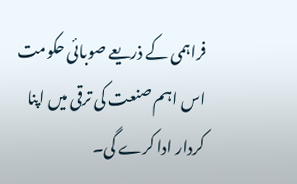فراہمی کے ذریعے صوبائی حکومت اس اہم صنعت کی ترقی میں اپنا کردار ادا کرے گی۔